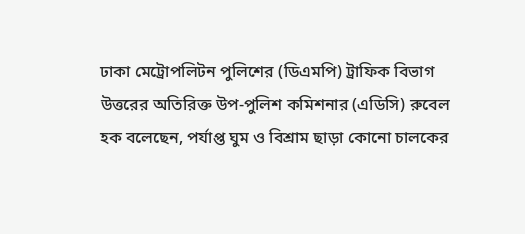ঢাকা মেট্রোপলিটন পুলিশের (ডিএমপি) ট্রাফিক বিভাগ উত্তরের অতিরিক্ত উপ-পুলিশ কমিশনার (এডিসি) রুবেল হক বলেছেন, পর্যাপ্ত ঘুম ও বিশ্রাম ছাড়া কোনো চালকের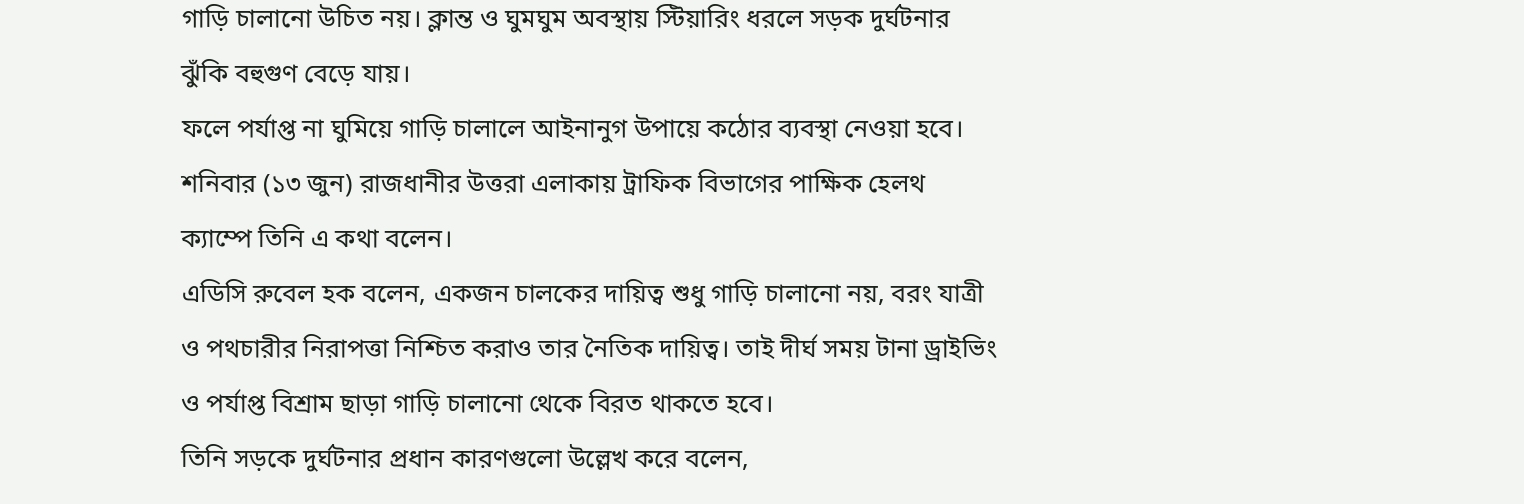গাড়ি চালানো উচিত নয়। ক্লান্ত ও ঘুমঘুম অবস্থায় স্টিয়ারিং ধরলে সড়ক দুর্ঘটনার ঝুঁকি বহুগুণ বেড়ে যায়।
ফলে পর্যাপ্ত না ঘুমিয়ে গাড়ি চালালে আইনানুগ উপায়ে কঠোর ব্যবস্থা নেওয়া হবে।
শনিবার (১৩ জুন) রাজধানীর উত্তরা এলাকায় ট্রাফিক বিভাগের পাক্ষিক হেলথ ক্যাম্পে তিনি এ কথা বলেন।
এডিসি রুবেল হক বলেন, একজন চালকের দায়িত্ব শুধু গাড়ি চালানো নয়, বরং যাত্রী ও পথচারীর নিরাপত্তা নিশ্চিত করাও তার নৈতিক দায়িত্ব। তাই দীর্ঘ সময় টানা ড্রাইভিং ও পর্যাপ্ত বিশ্রাম ছাড়া গাড়ি চালানো থেকে বিরত থাকতে হবে।
তিনি সড়কে দুর্ঘটনার প্রধান কারণগুলো উল্লেখ করে বলেন,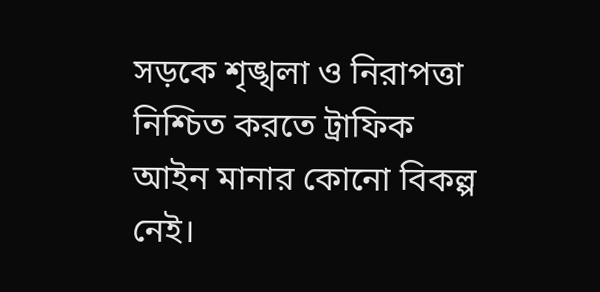সড়কে শৃঙ্খলা ও নিরাপত্তা নিশ্চিত করতে ট্রাফিক আইন মানার কোনো বিকল্প নেই।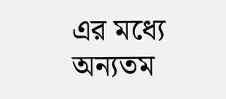এর মধ্যে অন্যতম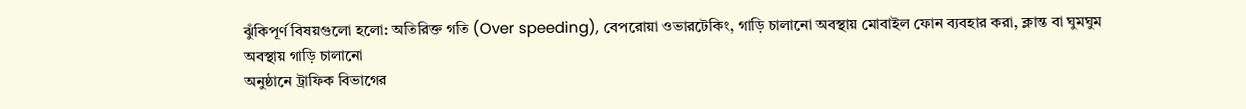ঝুঁকিপূর্ণ বিষয়গুলো হলো: অতিরিক্ত গতি (Over speeding), বেপরোয়া ওভারটেকিং, গাড়ি চালানো অবস্থায় মোবাইল ফোন ব্যবহার করা, ক্লান্ত বা ঘুমঘুম অবস্থায় গাড়ি চালানো
অনুষ্ঠানে ট্রাফিক বিভাগের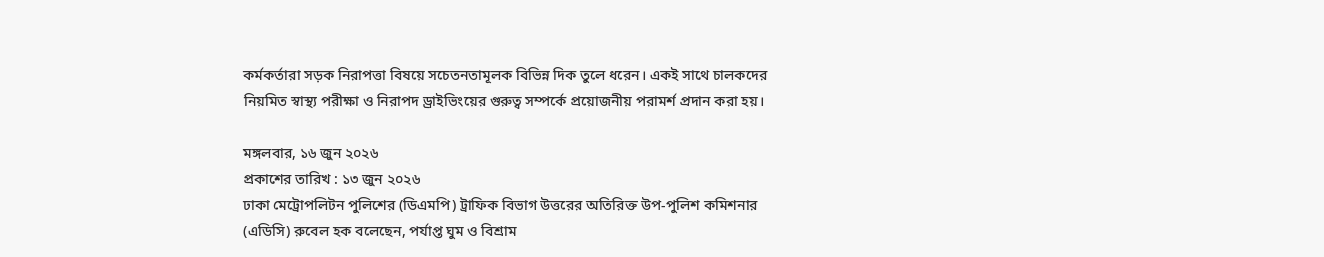কর্মকর্তারা সড়ক নিরাপত্তা বিষয়ে সচেতনতামূলক বিভিন্ন দিক তুলে ধরেন। একই সাথে চালকদের নিয়মিত স্বাস্থ্য পরীক্ষা ও নিরাপদ ড্রাইভিংয়ের গুরুত্ব সম্পর্কে প্রয়োজনীয় পরামর্শ প্রদান করা হয়।

মঙ্গলবার, ১৬ জুন ২০২৬
প্রকাশের তারিখ : ১৩ জুন ২০২৬
ঢাকা মেট্রোপলিটন পুলিশের (ডিএমপি) ট্রাফিক বিভাগ উত্তরের অতিরিক্ত উপ-পুলিশ কমিশনার (এডিসি) রুবেল হক বলেছেন, পর্যাপ্ত ঘুম ও বিশ্রাম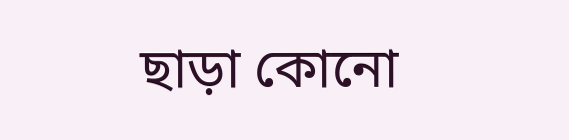ছাড়া কোনো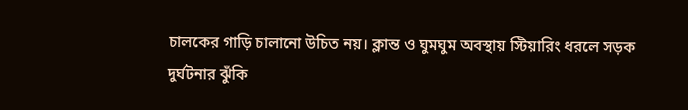চালকের গাড়ি চালানো উচিত নয়। ক্লান্ত ও ঘুমঘুম অবস্থায় স্টিয়ারিং ধরলে সড়ক দুর্ঘটনার ঝুঁকি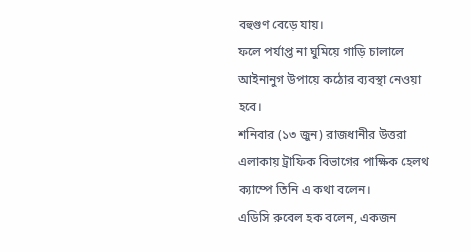বহুগুণ বেড়ে যায়।
ফলে পর্যাপ্ত না ঘুমিয়ে গাড়ি চালালে আইনানুগ উপায়ে কঠোর ব্যবস্থা নেওয়া হবে।
শনিবার (১৩ জুন) রাজধানীর উত্তরা এলাকায় ট্রাফিক বিভাগের পাক্ষিক হেলথ ক্যাম্পে তিনি এ কথা বলেন।
এডিসি রুবেল হক বলেন, একজন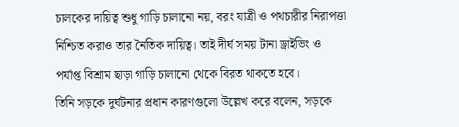চালকের দায়িত্ব শুধু গাড়ি চালানো নয়, বরং যাত্রী ও পথচারীর নিরাপত্তা নিশ্চিত করাও তার নৈতিক দায়িত্ব। তাই দীর্ঘ সময় টানা ড্রাইভিং ও পর্যাপ্ত বিশ্রাম ছাড়া গাড়ি চালানো থেকে বিরত থাকতে হবে।
তিনি সড়কে দুর্ঘটনার প্রধান কারণগুলো উল্লেখ করে বলেন, সড়কে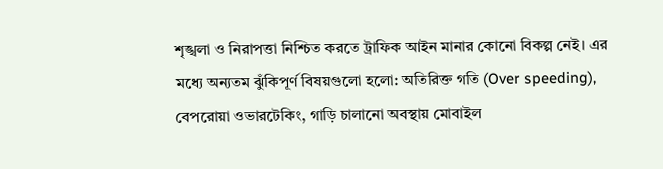শৃঙ্খলা ও নিরাপত্তা নিশ্চিত করতে ট্রাফিক আইন মানার কোনো বিকল্প নেই। এর মধ্যে অন্যতম ঝুঁকিপূর্ণ বিষয়গুলো হলো: অতিরিক্ত গতি (Over speeding), বেপরোয়া ওভারটেকিং, গাড়ি চালানো অবস্থায় মোবাইল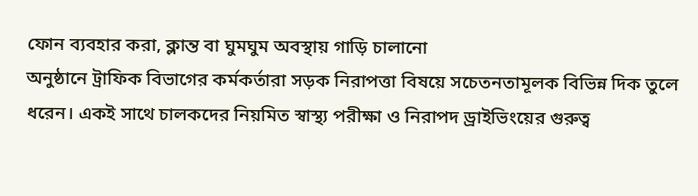ফোন ব্যবহার করা, ক্লান্ত বা ঘুমঘুম অবস্থায় গাড়ি চালানো
অনুষ্ঠানে ট্রাফিক বিভাগের কর্মকর্তারা সড়ক নিরাপত্তা বিষয়ে সচেতনতামূলক বিভিন্ন দিক তুলে ধরেন। একই সাথে চালকদের নিয়মিত স্বাস্থ্য পরীক্ষা ও নিরাপদ ড্রাইভিংয়ের গুরুত্ব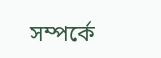সম্পর্কে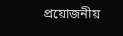প্রয়োজনীয়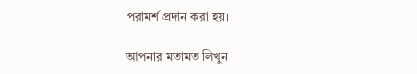পরামর্শ প্রদান করা হয়।

আপনার মতামত লিখুন